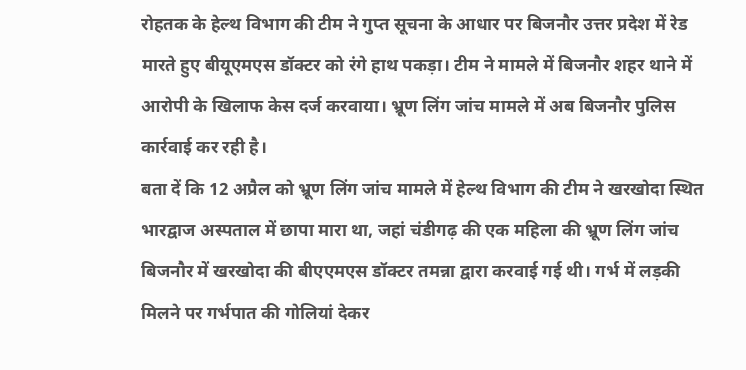रोहतक के हेल्थ विभाग की टीम ने गुप्त सूचना के आधार पर बिजनौर उत्तर प्रदेश में रेड मारते हुए बीयूएमएस डॉक्टर को रंगे हाथ पकड़ा। टीम ने मामले में बिजनौर शहर थाने में आरोपी के खिलाफ केस दर्ज करवाया। भ्रूण लिंग जांच मामले में अब बिजनौर पुलिस कार्रवाई कर रही है।
बता दें कि 12 अप्रैल को भ्रूण लिंग जांच मामले में हेल्थ विभाग की टीम ने खरखोदा स्थित भारद्वाज अस्पताल में छापा मारा था, जहां चंडीगढ़ की एक महिला की भ्रूण लिंग जांच बिजनौर में खरखोदा की बीएएमएस डॉक्टर तमन्ना द्वारा करवाई गई थी। गर्भ में लड़की मिलने पर गर्भपात की गोलियां देकर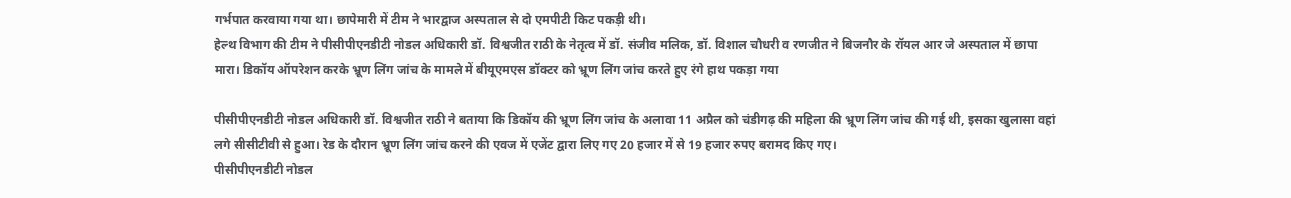गर्भपात करवाया गया था। छापेमारी में टीम ने भारद्वाज अस्पताल से दो एमपीटी किट पकड़ी थी।
हेल्थ विभाग की टीम ने पीसीपीएनडीटी नोडल अधिकारी डॉ. विश्वजीत राठी के नेतृत्व में डॉ. संजीव मलिक, डॉ. विशाल चौधरी व रणजीत ने बिजनौर के रॉयल आर जे अस्पताल में छापा मारा। डिकॉय ऑपरेशन करके भ्रूण लिंग जांच के मामले में बीयूएमएस डॉक्टर को भ्रूण लिंग जांच करते हुए रंगे हाथ पकड़ा गया

पीसीपीएनडीटी नोडल अधिकारी डॉ. विश्वजीत राठी ने बताया कि डिकॉय की भ्रूण लिंग जांच के अलावा 11 अप्रैल को चंडीगढ़ की महिला की भ्रूण लिंग जांच की गई थी, इसका खुलासा वहां लगे सीसीटीवी से हुआ। रेड के दौरान भ्रूण लिंग जांच करने की एवज में एजेंट द्वारा लिए गए 20 हजार में से 19 हजार रुपए बरामद किए गए।
पीसीपीएनडीटी नोडल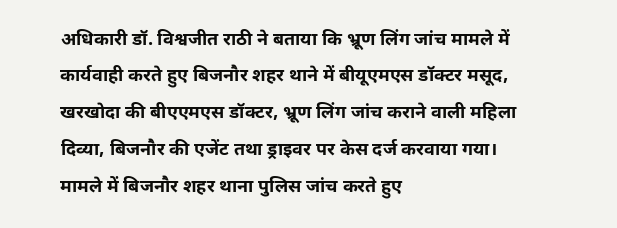अधिकारी डॉ. विश्वजीत राठी ने बताया कि भ्रूण लिंग जांच मामले में कार्यवाही करते हुए बिजनौर शहर थाने में बीयूएमएस डॉक्टर मसूद, खरखोदा की बीएएमएस डॉक्टर, भ्रूण लिंग जांच कराने वाली महिला दिव्या, बिजनौर की एजेंट तथा ड्राइवर पर केस दर्ज करवाया गया। मामले में बिजनौर शहर थाना पुलिस जांच करते हुए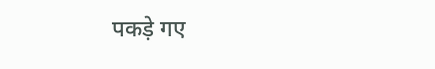पकड़े गए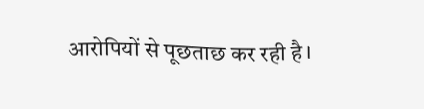आरोपियों से पूछताछ कर रही है।